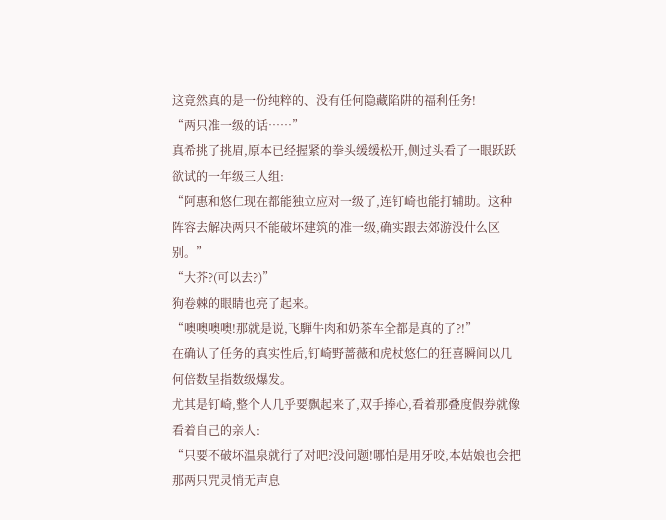这竟然真的是一份纯粹的、没有任何隐藏陷阱的福利任务!
“两只准一级的话……”
真希挑了挑眉,原本已经握紧的拳头缓缓松开,侧过头看了一眼跃跃欲试的一年级三人组:
“阿惠和悠仁现在都能独立应对一级了,连钉崎也能打辅助。这种阵容去解决两只不能破坏建筑的准一级,确实跟去郊游没什么区别。”
“大芥?(可以去?)”
狗卷棘的眼睛也亮了起来。
“噢噢噢噢!那就是说,飞騨牛肉和奶茶车全都是真的了?!”
在确认了任务的真实性后,钉崎野蔷薇和虎杖悠仁的狂喜瞬间以几何倍数呈指数级爆发。
尤其是钉崎,整个人几乎要飘起来了,双手捧心,看着那叠度假券就像看着自己的亲人:
“只要不破坏温泉就行了对吧?没问题!哪怕是用牙咬,本姑娘也会把那两只咒灵悄无声息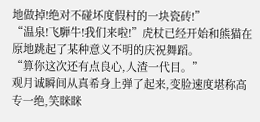地做掉!绝对不碰坏度假村的一块瓷砖!”
“温泉!飞騨牛!我们来啦!”虎杖已经开始和熊猫在原地跳起了某种意义不明的庆祝舞蹈。
“算你这次还有点良心,人渣一代目。”
观月诚瞬间从真希身上弹了起来,变脸速度堪称高专一绝,笑眯眯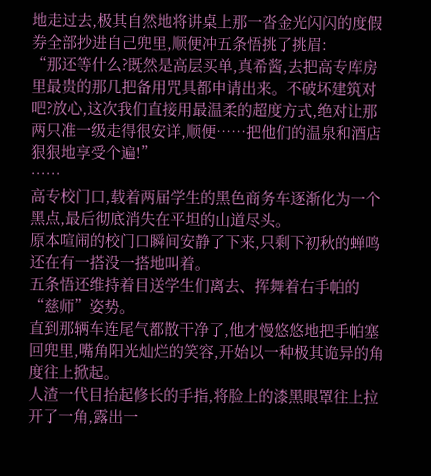地走过去,极其自然地将讲桌上那一沓金光闪闪的度假券全部抄进自己兜里,顺便冲五条悟挑了挑眉:
“那还等什么?既然是高层买单,真希酱,去把高专库房里最贵的那几把备用咒具都申请出来。不破坏建筑对吧?放心,这次我们直接用最温柔的超度方式,绝对让那两只准一级走得很安详,顺便……把他们的温泉和酒店狠狠地享受个遍!”
……
高专校门口,载着两届学生的黑色商务车逐渐化为一个黑点,最后彻底消失在平坦的山道尽头。
原本喧闹的校门口瞬间安静了下来,只剩下初秋的蝉鸣还在有一搭没一搭地叫着。
五条悟还维持着目送学生们离去、挥舞着右手帕的“慈师”姿势。
直到那辆车连尾气都散干净了,他才慢悠悠地把手帕塞回兜里,嘴角阳光灿烂的笑容,开始以一种极其诡异的角度往上掀起。
人渣一代目抬起修长的手指,将脸上的漆黑眼罩往上拉开了一角,露出一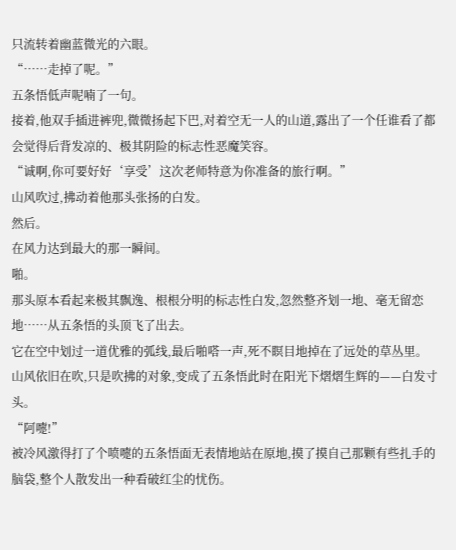只流转着幽蓝微光的六眼。
“……走掉了呢。”
五条悟低声呢喃了一句。
接着,他双手插进裤兜,微微扬起下巴,对着空无一人的山道,露出了一个任谁看了都会觉得后背发凉的、极其阴险的标志性恶魔笑容。
“诚啊,你可要好好‘享受’这次老师特意为你准备的旅行啊。”
山风吹过,拂动着他那头张扬的白发。
然后。
在风力达到最大的那一瞬间。
啪。
那头原本看起来极其飘逸、根根分明的标志性白发,忽然整齐划一地、毫无留恋地……从五条悟的头顶飞了出去。
它在空中划过一道优雅的弧线,最后啪嗒一声,死不瞑目地掉在了远处的草丛里。
山风依旧在吹,只是吹拂的对象,变成了五条悟此时在阳光下熠熠生辉的——白发寸头。
“阿嚏!”
被冷风激得打了个喷嚏的五条悟面无表情地站在原地,摸了摸自己那颗有些扎手的脑袋,整个人散发出一种看破红尘的忧伤。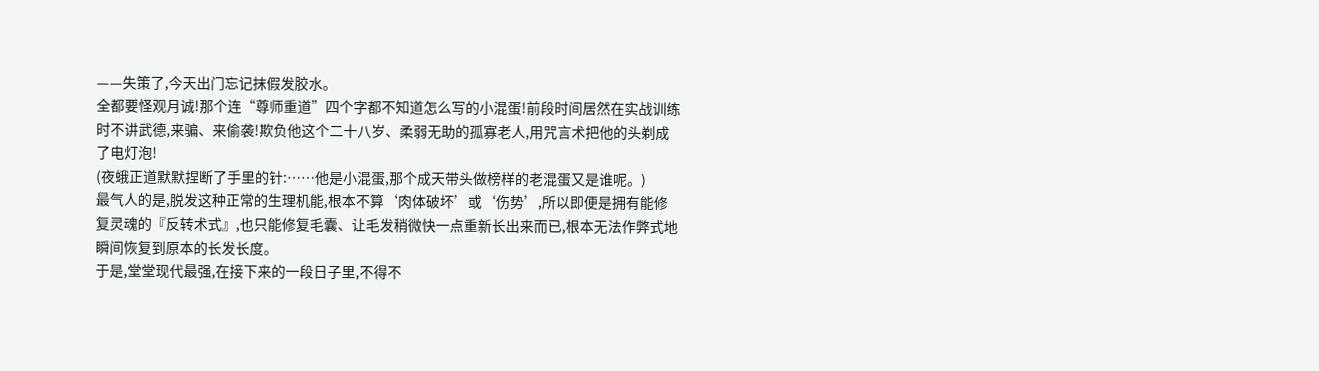——失策了,今天出门忘记抹假发胶水。
全都要怪观月诚!那个连“尊师重道”四个字都不知道怎么写的小混蛋!前段时间居然在实战训练时不讲武德,来骗、来偷袭!欺负他这个二十八岁、柔弱无助的孤寡老人,用咒言术把他的头剃成了电灯泡!
(夜蛾正道默默捏断了手里的针:……他是小混蛋,那个成天带头做榜样的老混蛋又是谁呢。)
最气人的是,脱发这种正常的生理机能,根本不算‘肉体破坏’或‘伤势’,所以即便是拥有能修复灵魂的『反转术式』,也只能修复毛囊、让毛发稍微快一点重新长出来而已,根本无法作弊式地瞬间恢复到原本的长发长度。
于是,堂堂现代最强,在接下来的一段日子里,不得不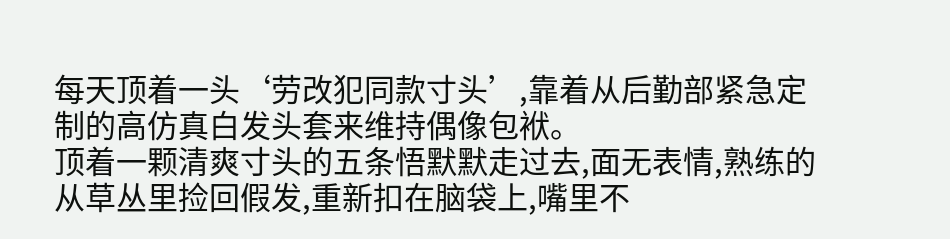每天顶着一头‘劳改犯同款寸头’,靠着从后勤部紧急定制的高仿真白发头套来维持偶像包袱。
顶着一颗清爽寸头的五条悟默默走过去,面无表情,熟练的从草丛里捡回假发,重新扣在脑袋上,嘴里不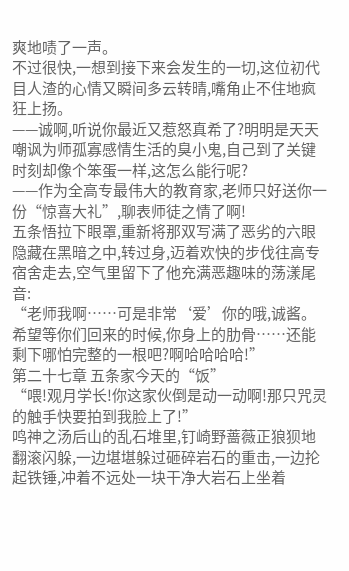爽地啧了一声。
不过很快,一想到接下来会发生的一切,这位初代目人渣的心情又瞬间多云转晴,嘴角止不住地疯狂上扬。
——诚啊,听说你最近又惹怒真希了?明明是天天嘲讽为师孤寡感情生活的臭小鬼,自己到了关键时刻却像个笨蛋一样,这怎么能行呢?
——作为全高专最伟大的教育家,老师只好送你一份“惊喜大礼”,聊表师徒之情了啊!
五条悟拉下眼罩,重新将那双写满了恶劣的六眼隐藏在黑暗之中,转过身,迈着欢快的步伐往高专宿舍走去,空气里留下了他充满恶趣味的荡漾尾音:
“老师我啊……可是非常‘爱’你的哦,诚酱。希望等你们回来的时候,你身上的肋骨……还能剩下哪怕完整的一根吧?啊哈哈哈哈!”
第二十七章 五条家今天的“饭”
“喂!观月学长!你这家伙倒是动一动啊!那只咒灵的触手快要拍到我脸上了!”
鸣神之汤后山的乱石堆里,钉崎野蔷薇正狼狈地翻滚闪躲,一边堪堪躲过砸碎岩石的重击,一边抡起铁锤,冲着不远处一块干净大岩石上坐着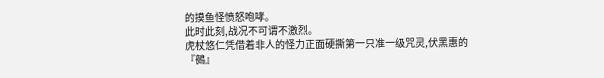的摸鱼怪愤怒咆哮。
此时此刻,战况不可谓不激烈。
虎杖悠仁凭借着非人的怪力正面硬撕第一只准一级咒灵,伏黑惠的『鵺』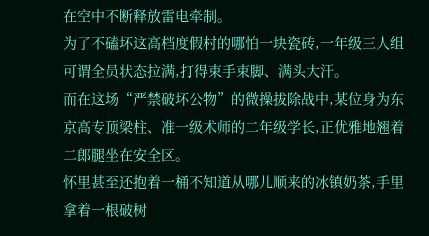在空中不断释放雷电牵制。
为了不磕坏这高档度假村的哪怕一块瓷砖,一年级三人组可谓全员状态拉满,打得束手束脚、满头大汗。
而在这场“严禁破坏公物”的微操拔除战中,某位身为东京高专顶梁柱、准一级术师的二年级学长,正优雅地翘着二郎腿坐在安全区。
怀里甚至还抱着一桶不知道从哪儿顺来的冰镇奶茶,手里拿着一根破树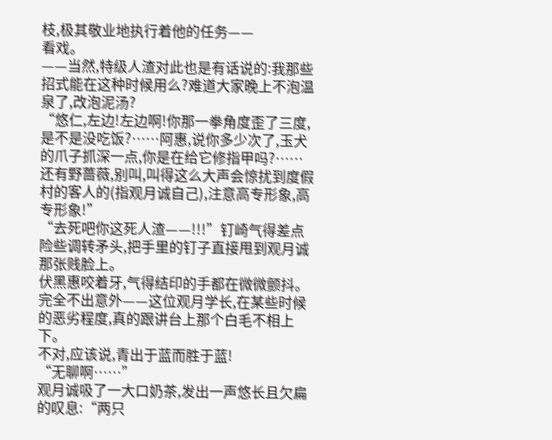枝,极其敬业地执行着他的任务——
看戏。
——当然,特级人渣对此也是有话说的:我那些招式能在这种时候用么?难道大家晚上不泡温泉了,改泡泥汤?
“悠仁,左边!左边啊!你那一拳角度歪了三度,是不是没吃饭?……阿惠,说你多少次了,玉犬的爪子抓深一点,你是在给它修指甲吗?……还有野蔷薇,别叫,叫得这么大声会惊扰到度假村的客人的(指观月诚自己),注意高专形象,高专形象!”
“去死吧你这死人渣——!!!”钉崎气得差点险些调转矛头,把手里的钉子直接甩到观月诚那张贱脸上。
伏黑惠咬着牙,气得结印的手都在微微颤抖。
完全不出意外——这位观月学长,在某些时候的恶劣程度,真的跟讲台上那个白毛不相上下。
不对,应该说,青出于蓝而胜于蓝!
“无聊啊……”
观月诚吸了一大口奶茶,发出一声悠长且欠扁的叹息:“两只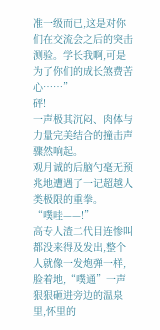准一级而已,这是对你们在交流会之后的突击测验。学长我啊,可是为了你们的成长煞费苦心……”
砰!
一声极其沉闷、肉体与力量完美结合的撞击声骤然响起。
观月诚的后脑勺毫无预兆地遭遇了一记超越人类极限的重拳。
“噗哇——!”
高专人渣二代目连惨叫都没来得及发出,整个人就像一发炮弹一样,脸着地,“噗通”一声狠狠砸进旁边的温泉里,怀里的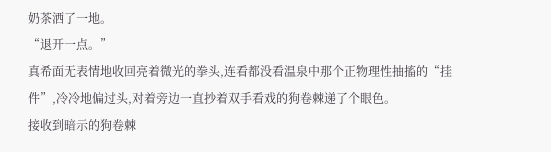奶茶洒了一地。
“退开一点。”
真希面无表情地收回亮着微光的拳头,连看都没看温泉中那个正物理性抽搐的“挂件”,冷冷地偏过头,对着旁边一直抄着双手看戏的狗卷棘递了个眼色。
接收到暗示的狗卷棘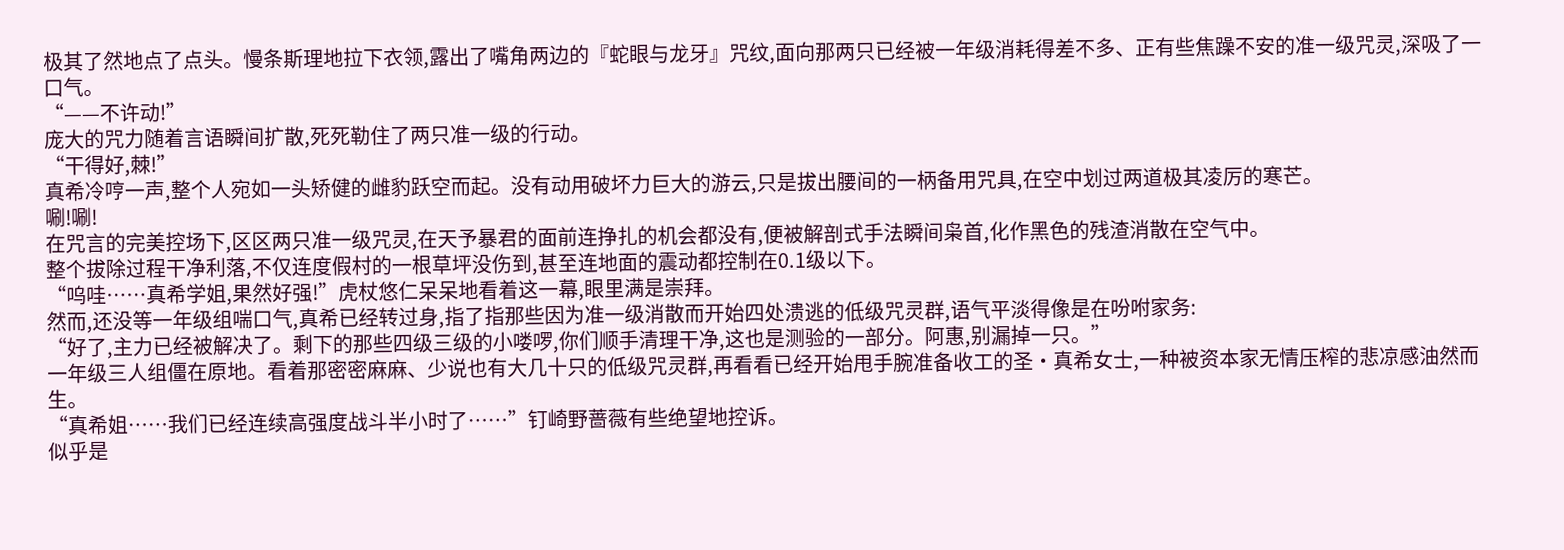极其了然地点了点头。慢条斯理地拉下衣领,露出了嘴角两边的『蛇眼与龙牙』咒纹,面向那两只已经被一年级消耗得差不多、正有些焦躁不安的准一级咒灵,深吸了一口气。
“——不许动!”
庞大的咒力随着言语瞬间扩散,死死勒住了两只准一级的行动。
“干得好,棘!”
真希冷哼一声,整个人宛如一头矫健的雌豹跃空而起。没有动用破坏力巨大的游云,只是拔出腰间的一柄备用咒具,在空中划过两道极其凌厉的寒芒。
唰!唰!
在咒言的完美控场下,区区两只准一级咒灵,在天予暴君的面前连挣扎的机会都没有,便被解剖式手法瞬间枭首,化作黑色的残渣消散在空气中。
整个拔除过程干净利落,不仅连度假村的一根草坪没伤到,甚至连地面的震动都控制在0.1级以下。
“呜哇……真希学姐,果然好强!”虎杖悠仁呆呆地看着这一幕,眼里满是崇拜。
然而,还没等一年级组喘口气,真希已经转过身,指了指那些因为准一级消散而开始四处溃逃的低级咒灵群,语气平淡得像是在吩咐家务:
“好了,主力已经被解决了。剩下的那些四级三级的小喽啰,你们顺手清理干净,这也是测验的一部分。阿惠,别漏掉一只。”
一年级三人组僵在原地。看着那密密麻麻、少说也有大几十只的低级咒灵群,再看看已经开始甩手腕准备收工的圣·真希女士,一种被资本家无情压榨的悲凉感油然而生。
“真希姐……我们已经连续高强度战斗半小时了……”钉崎野蔷薇有些绝望地控诉。
似乎是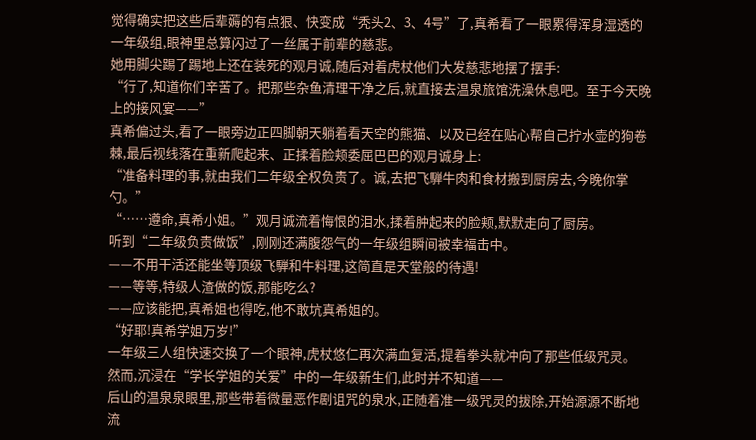觉得确实把这些后辈薅的有点狠、快变成“秃头2、3、4号”了,真希看了一眼累得浑身湿透的一年级组,眼神里总算闪过了一丝属于前辈的慈悲。
她用脚尖踢了踢地上还在装死的观月诚,随后对着虎杖他们大发慈悲地摆了摆手:
“行了,知道你们辛苦了。把那些杂鱼清理干净之后,就直接去温泉旅馆洗澡休息吧。至于今天晚上的接风宴——”
真希偏过头,看了一眼旁边正四脚朝天躺着看天空的熊猫、以及已经在贴心帮自己拧水壶的狗卷棘,最后视线落在重新爬起来、正揉着脸颊委屈巴巴的观月诚身上:
“准备料理的事,就由我们二年级全权负责了。诚,去把飞騨牛肉和食材搬到厨房去,今晚你掌勺。”
“……遵命,真希小姐。”观月诚流着悔恨的泪水,揉着肿起来的脸颊,默默走向了厨房。
听到“二年级负责做饭”,刚刚还满腹怨气的一年级组瞬间被幸福击中。
——不用干活还能坐等顶级飞騨和牛料理,这简直是天堂般的待遇!
——等等,特级人渣做的饭,那能吃么?
——应该能把,真希姐也得吃,他不敢坑真希姐的。
“好耶!真希学姐万岁!”
一年级三人组快速交换了一个眼神,虎杖悠仁再次满血复活,提着拳头就冲向了那些低级咒灵。
然而,沉浸在“学长学姐的关爱”中的一年级新生们,此时并不知道——
后山的温泉泉眼里,那些带着微量恶作剧诅咒的泉水,正随着准一级咒灵的拔除,开始源源不断地流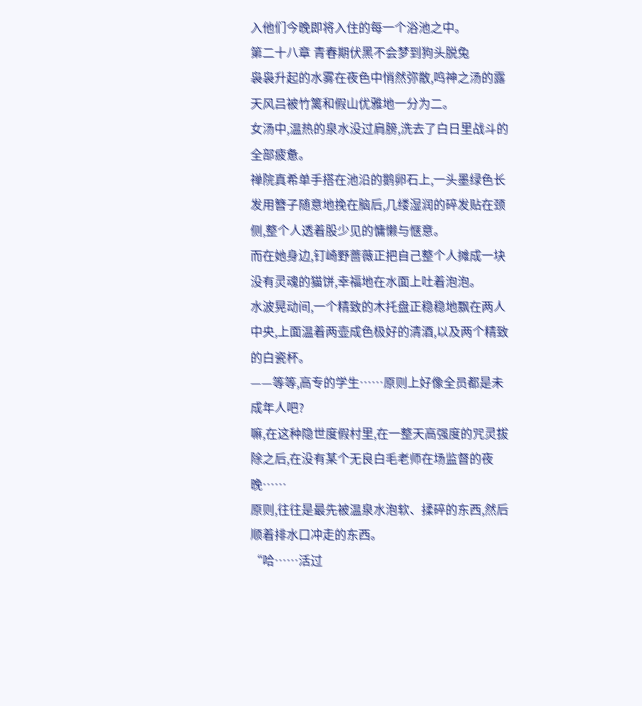入他们今晚即将入住的每一个浴池之中。
第二十八章 青春期伏黑不会梦到狗头脱兔
袅袅升起的水雾在夜色中悄然弥散,鸣神之汤的露天风吕被竹篱和假山优雅地一分为二。
女汤中,温热的泉水没过肩膀,洗去了白日里战斗的全部疲惫。
禅院真希单手搭在池沿的鹅卵石上,一头墨绿色长发用簪子随意地挽在脑后,几缕湿润的碎发贴在颈侧,整个人透着股少见的慵懒与惬意。
而在她身边,钉崎野蔷薇正把自己整个人摊成一块没有灵魂的猫饼,幸福地在水面上吐着泡泡。
水波晃动间,一个精致的木托盘正稳稳地飘在两人中央,上面温着两壶成色极好的清酒,以及两个精致的白瓷杯。
——等等,高专的学生……原则上好像全员都是未成年人吧?
嘛,在这种隐世度假村里,在一整天高强度的咒灵拔除之后,在没有某个无良白毛老师在场监督的夜晚……
原则,往往是最先被温泉水泡软、揉碎的东西,然后顺着排水口冲走的东西。
“哈……活过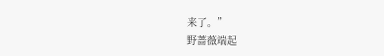来了。”
野蔷薇端起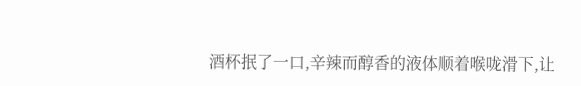酒杯抿了一口,辛辣而醇香的液体顺着喉咙滑下,让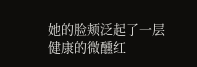她的脸颊泛起了一层健康的微醺红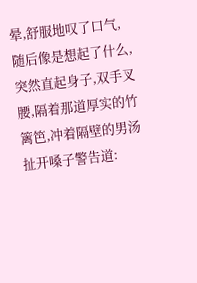晕,舒服地叹了口气,随后像是想起了什么,突然直起身子,双手叉腰,隔着那道厚实的竹篱笆,冲着隔壁的男汤扯开嗓子警告道: